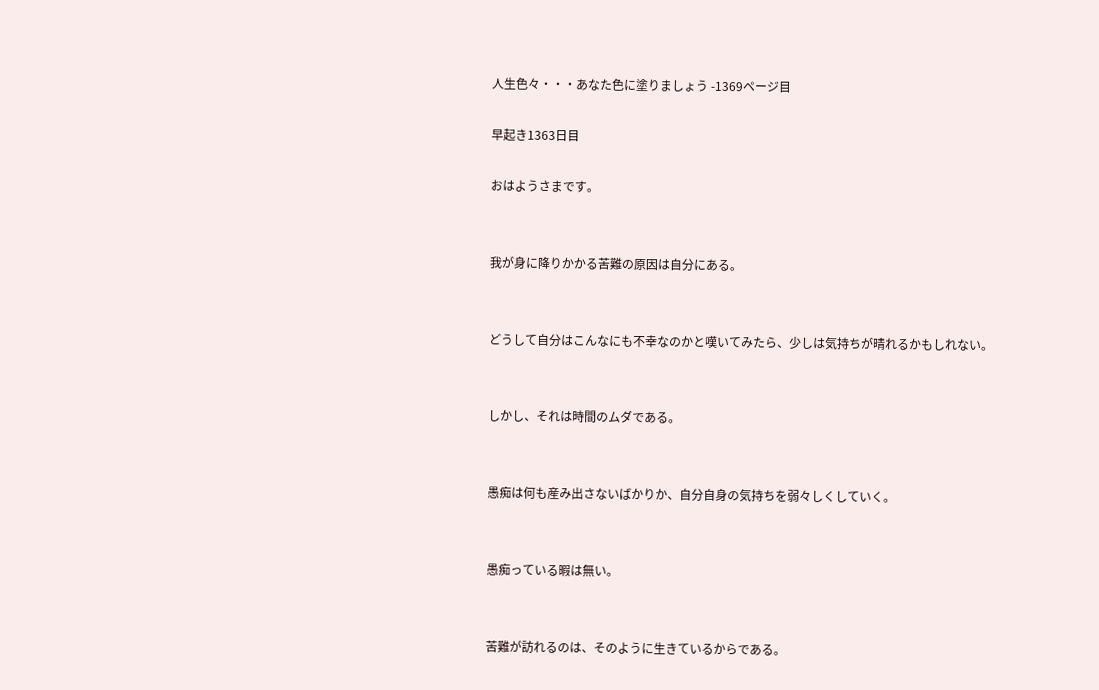人生色々・・・あなた色に塗りましょう -1369ページ目

早起き1363日目

おはようさまです。


我が身に降りかかる苦難の原因は自分にある。


どうして自分はこんなにも不幸なのかと嘆いてみたら、少しは気持ちが晴れるかもしれない。


しかし、それは時間のムダである。


愚痴は何も産み出さないばかりか、自分自身の気持ちを弱々しくしていく。


愚痴っている暇は無い。


苦難が訪れるのは、そのように生きているからである。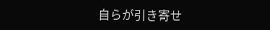自らが引き寄せ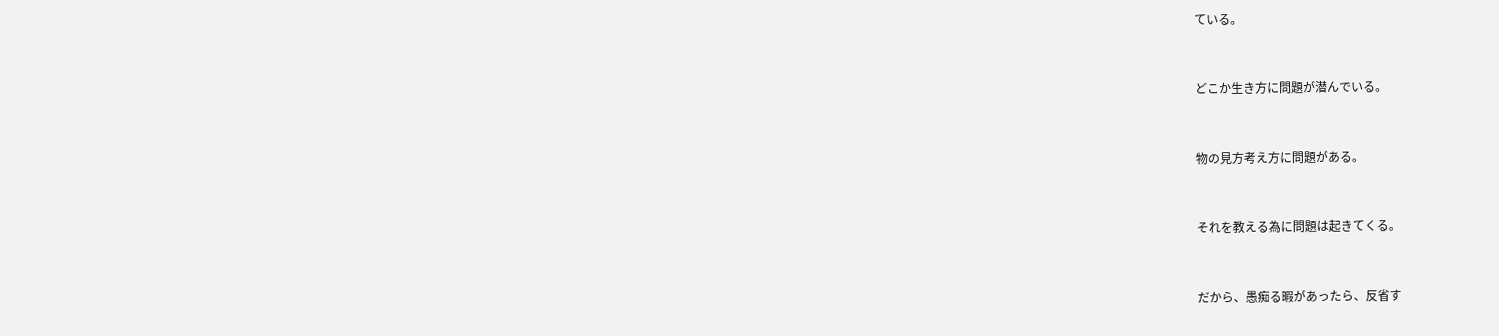ている。


どこか生き方に問題が潜んでいる。


物の見方考え方に問題がある。


それを教える為に問題は起きてくる。


だから、愚痴る暇があったら、反省す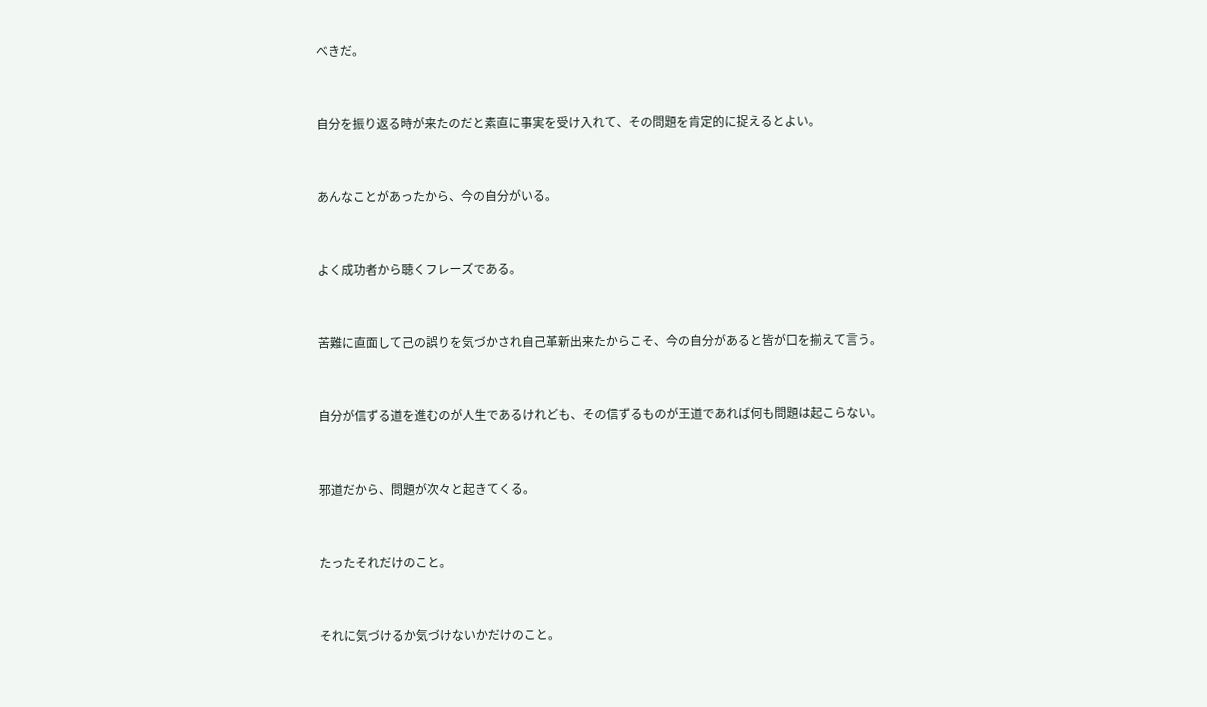べきだ。


自分を振り返る時が来たのだと素直に事実を受け入れて、その問題を肯定的に捉えるとよい。


あんなことがあったから、今の自分がいる。


よく成功者から聴くフレーズである。


苦難に直面して己の誤りを気づかされ自己革新出来たからこそ、今の自分があると皆が口を揃えて言う。


自分が信ずる道を進むのが人生であるけれども、その信ずるものが王道であれば何も問題は起こらない。


邪道だから、問題が次々と起きてくる。


たったそれだけのこと。


それに気づけるか気づけないかだけのこと。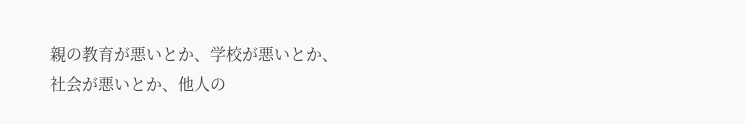親の教育が悪いとか、学校が悪いとか、社会が悪いとか、他人の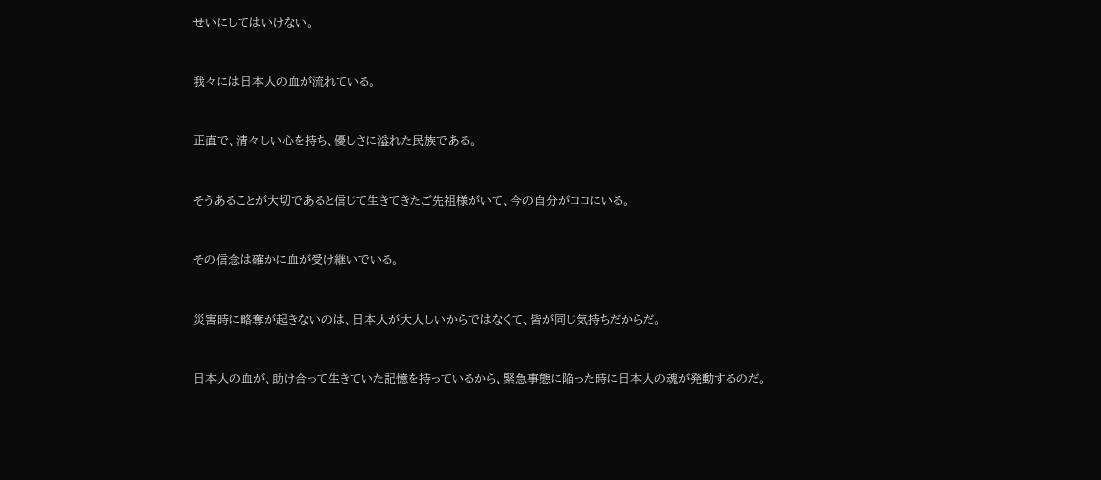せいにしてはいけない。


我々には日本人の血が流れている。


正直で、清々しい心を持ち、優しさに溢れた民族である。


そうあることが大切であると信じて生きてきたご先祖様がいて、今の自分がココにいる。


その信念は確かに血が受け継いでいる。


災害時に略奪が起きないのは、日本人が大人しいからではなくて、皆が同じ気持ちだからだ。


日本人の血が、助け合って生きていた記憶を持っているから、緊急事態に陥った時に日本人の魂が発動するのだ。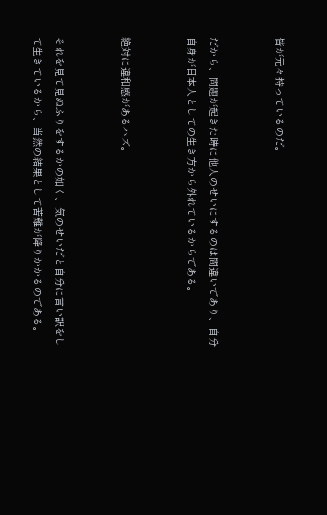皆が元々持っているのだ。


だから、問題が起きた時に他人のせいにするのは間違いであり、自分自身が日本人としての生き方から外れているからである。


絶対に違和感があるハズ。


それを見て見ぬふりをするかの如く、気のせいだと自分に言い訳をして生きているから、当然の結果として苦難が降りかかるのである。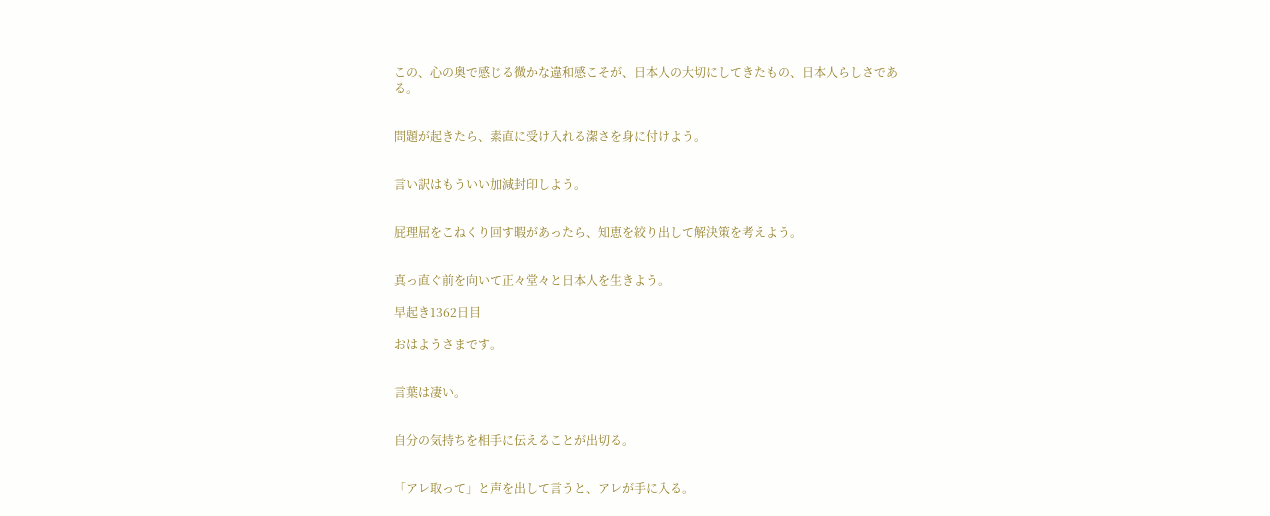この、心の奥で感じる微かな違和感こそが、日本人の大切にしてきたもの、日本人らしさである。


問題が起きたら、素直に受け入れる潔さを身に付けよう。


言い訳はもういい加減封印しよう。


屁理屈をこねくり回す暇があったら、知恵を絞り出して解決策を考えよう。


真っ直ぐ前を向いて正々堂々と日本人を生きよう。

早起き1362日目

おはようさまです。


言葉は凄い。


自分の気持ちを相手に伝えることが出切る。


「アレ取って」と声を出して言うと、アレが手に入る。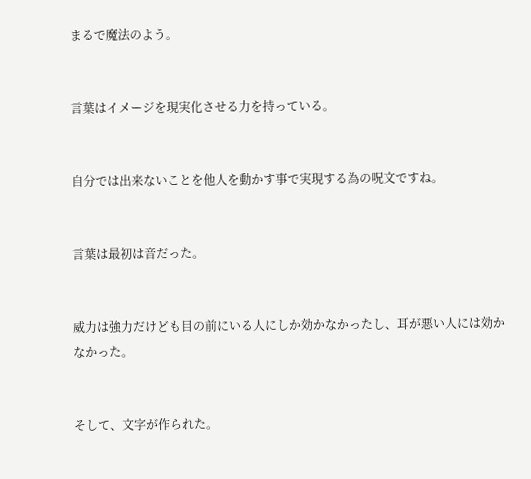まるで魔法のよう。


言葉はイメージを現実化させる力を持っている。


自分では出来ないことを他人を動かす事で実現する為の呪文ですね。


言葉は最初は音だった。


威力は強力だけども目の前にいる人にしか効かなかったし、耳が悪い人には効かなかった。


そして、文字が作られた。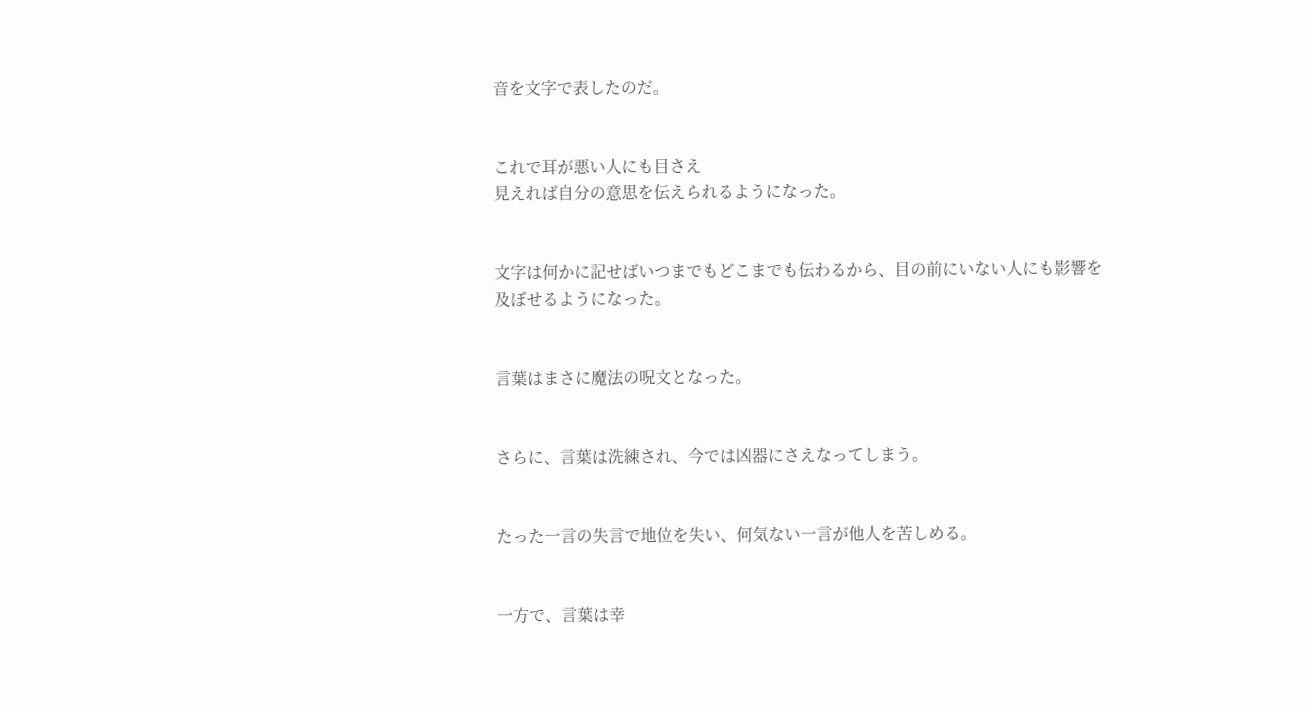音を文字で表したのだ。


これで耳が悪い人にも目さえ
見えれば自分の意思を伝えられるようになった。


文字は何かに記せばいつまでもどこまでも伝わるから、目の前にいない人にも影響を及ぼせるようになった。


言葉はまさに魔法の呪文となった。


さらに、言葉は洗練され、今では凶器にさえなってしまう。


たった一言の失言で地位を失い、何気ない一言が他人を苦しめる。


一方で、言葉は幸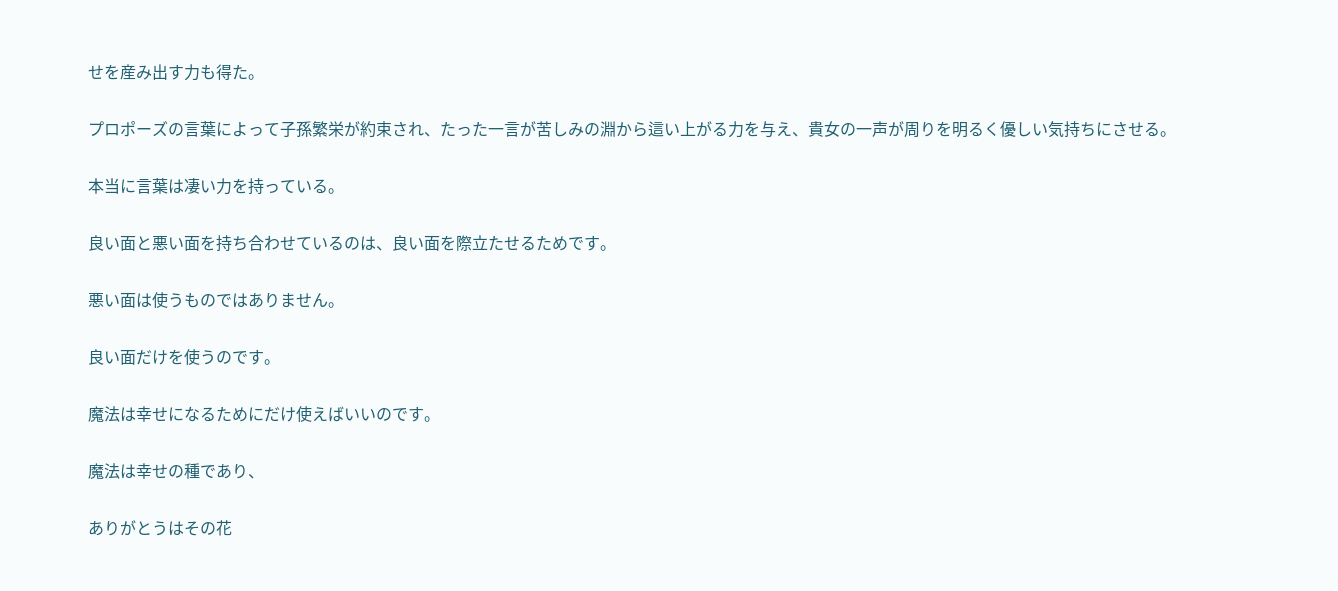せを産み出す力も得た。


プロポーズの言葉によって子孫繁栄が約束され、たった一言が苦しみの淵から這い上がる力を与え、貴女の一声が周りを明るく優しい気持ちにさせる。


本当に言葉は凄い力を持っている。


良い面と悪い面を持ち合わせているのは、良い面を際立たせるためです。


悪い面は使うものではありません。


良い面だけを使うのです。


魔法は幸せになるためにだけ使えばいいのです。


魔法は幸せの種であり、


ありがとうはその花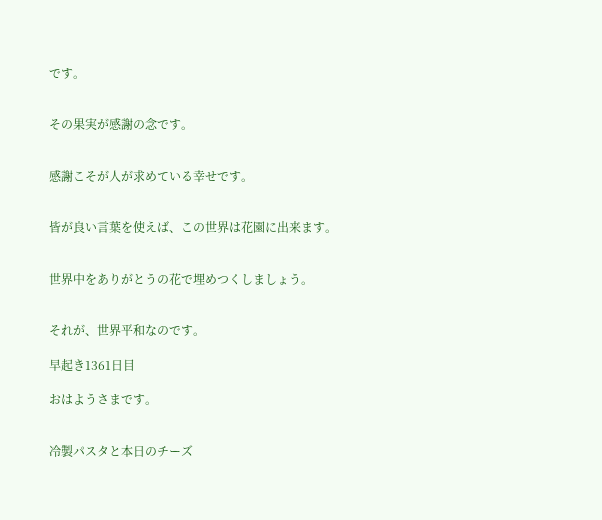です。


その果実が感謝の念です。


感謝こそが人が求めている幸せです。


皆が良い言葉を使えば、この世界は花園に出来ます。


世界中をありがとうの花で埋めつくしましょう。


それが、世界平和なのです。

早起き1361日目

おはようさまです。


冷製パスタと本日のチーズ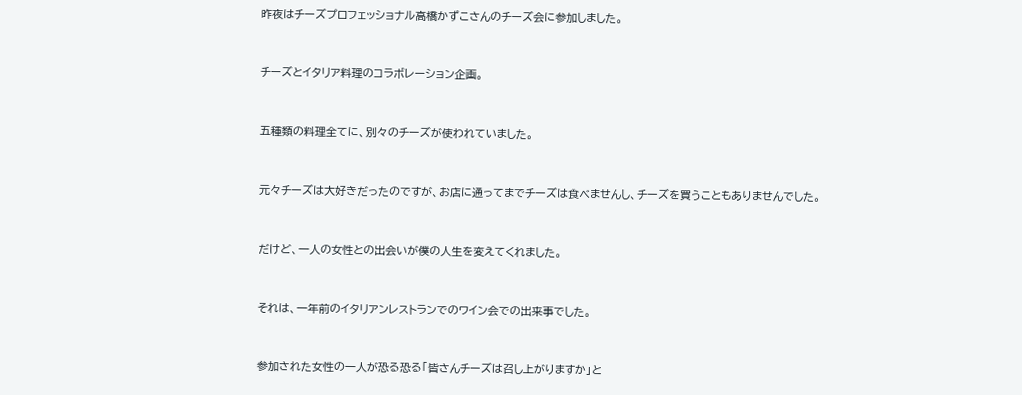昨夜はチーズプロフェッショナル高橋かずこさんのチーズ会に参加しました。


チーズとイタリア料理のコラボレーション企画。


五種類の料理全てに、別々のチーズが使われていました。


元々チーズは大好きだったのですが、お店に通ってまでチーズは食べませんし、チーズを買うこともありませんでした。


だけど、一人の女性との出会いが僕の人生を変えてくれました。


それは、一年前のイタリアンレストランでのワイン会での出来事でした。


参加された女性の一人が恐る恐る「皆さんチーズは召し上がりますか」と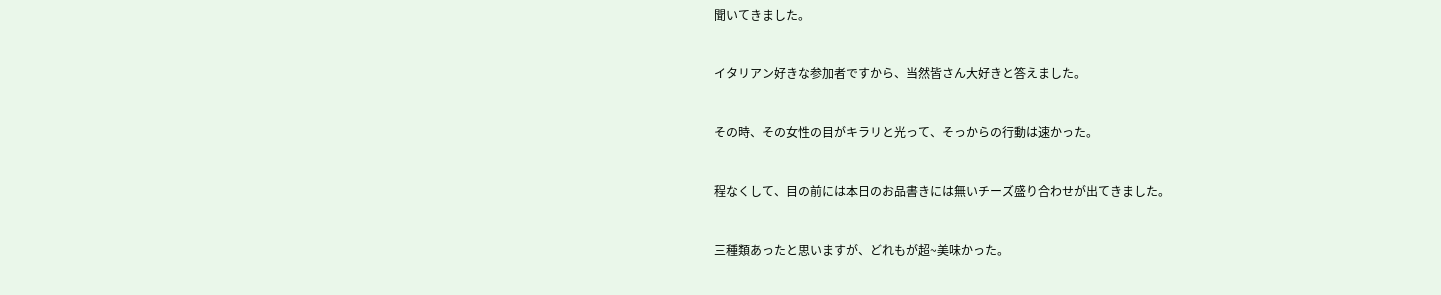聞いてきました。


イタリアン好きな参加者ですから、当然皆さん大好きと答えました。


その時、その女性の目がキラリと光って、そっからの行動は速かった。


程なくして、目の前には本日のお品書きには無いチーズ盛り合わせが出てきました。


三種類あったと思いますが、どれもが超~美味かった。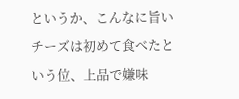というか、こんなに旨いチーズは初めて食べたという位、上品で嫌味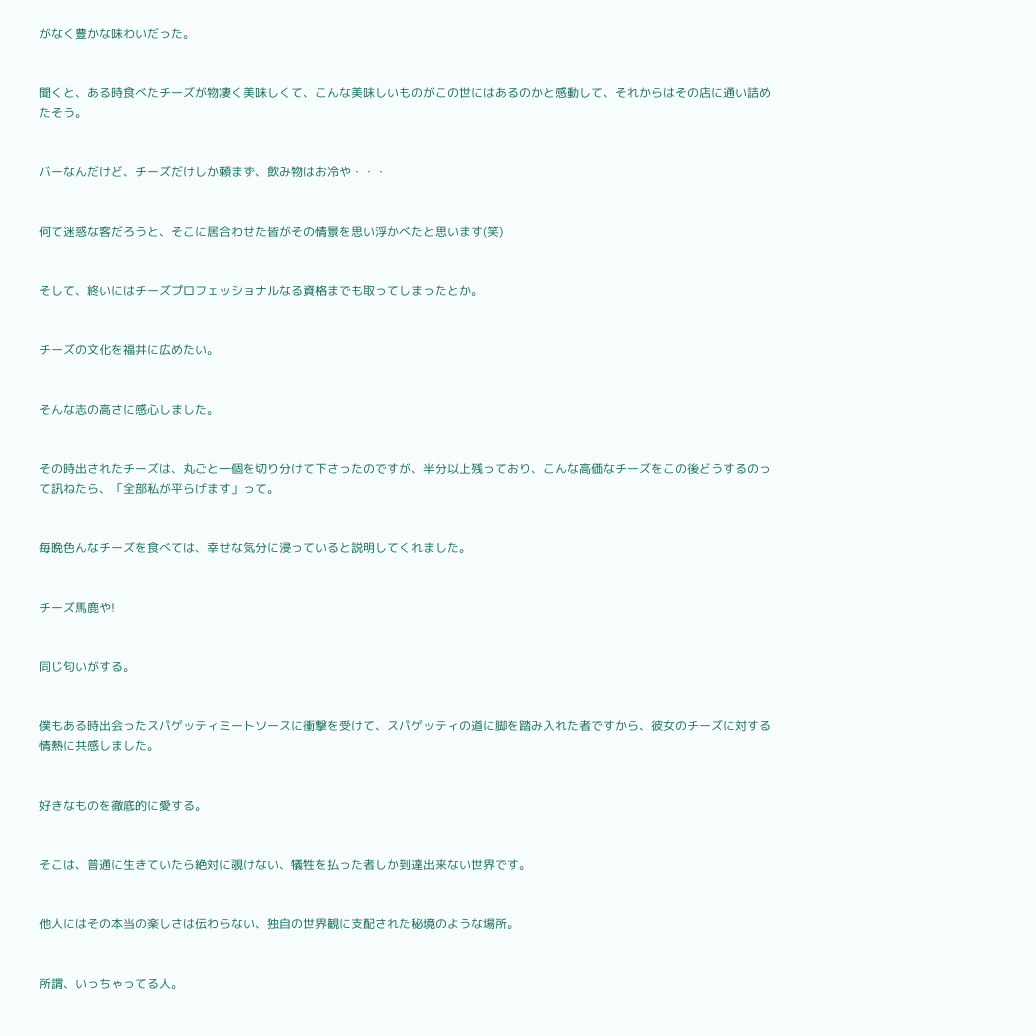がなく豊かな味わいだった。


聞くと、ある時食べたチーズが物凄く美味しくて、こんな美味しいものがこの世にはあるのかと感動して、それからはその店に通い詰めたそう。


バーなんだけど、チーズだけしか頼まず、飲み物はお冷や・・・


何て迷惑な客だろうと、そこに居合わせた皆がその情景を思い浮かべたと思います(笑)


そして、終いにはチーズプロフェッショナルなる資格までも取ってしまったとか。


チーズの文化を福井に広めたい。


そんな志の高さに感心しました。


その時出されたチーズは、丸ごと一個を切り分けて下さったのですが、半分以上残っており、こんな高価なチーズをこの後どうするのって訊ねたら、「全部私が平らげます」って。


毎晩色んなチーズを食べては、幸せな気分に浸っていると説明してくれました。


チーズ馬鹿や!


同じ匂いがする。


僕もある時出会ったスパゲッティミートソースに衝撃を受けて、スパゲッティの道に脚を踏み入れた者ですから、彼女のチーズに対する情熱に共感しました。


好きなものを徹底的に愛する。


そこは、普通に生きていたら絶対に覗けない、犠牲を払った者しか到達出来ない世界です。


他人にはその本当の楽しさは伝わらない、独自の世界観に支配された秘境のような場所。


所謂、いっちゃってる人。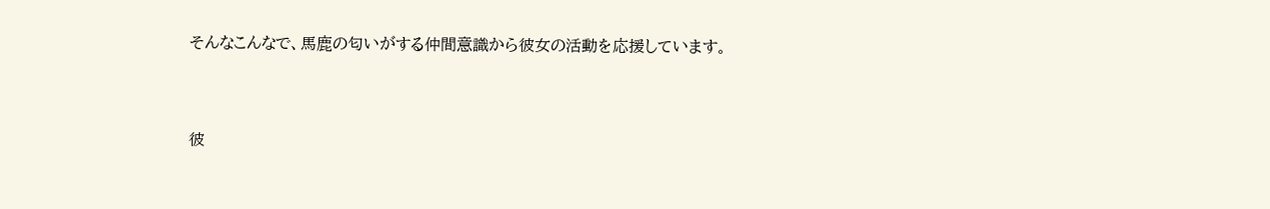そんなこんなで、馬鹿の匂いがする仲間意識から彼女の活動を応援しています。


彼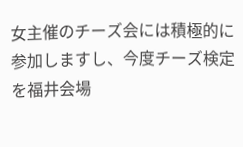女主催のチーズ会には積極的に参加しますし、今度チーズ検定を福井会場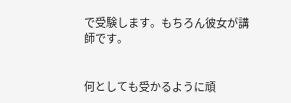で受験します。もちろん彼女が講師です。


何としても受かるように頑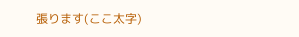張ります(ここ太字)